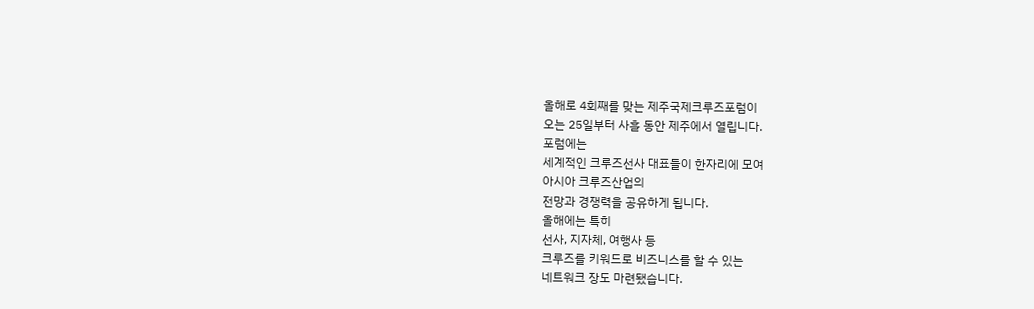올해로 4회째를 맞는 제주국제크루즈포럼이
오는 25일부터 사흘 동안 제주에서 열립니다.
포럼에는
세계적인 크루즈선사 대표들이 한자리에 모여
아시아 크루즈산업의
전망과 경쟁력을 공유하게 됩니다.
올해에는 특히
선사, 지자체, 여행사 등
크루즈를 키워드로 비즈니스를 할 수 있는
네트워크 장도 마련됐습니다.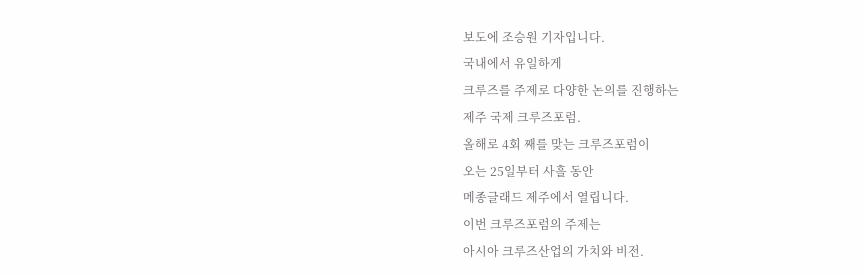보도에 조승원 기자입니다.
국내에서 유일하게
크루즈를 주제로 다양한 논의를 진행하는
제주 국제 크루즈포럼.
올해로 4회 째를 맞는 크루즈포럼이
오는 25일부터 사흘 동안
메종글래드 제주에서 열립니다.
이번 크루즈포럼의 주제는
아시아 크루즈산업의 가치와 비전.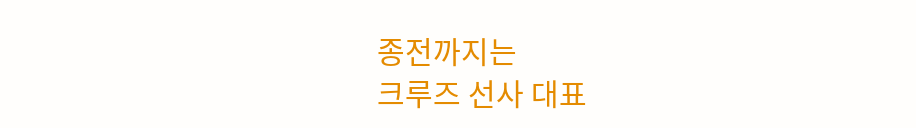종전까지는
크루즈 선사 대표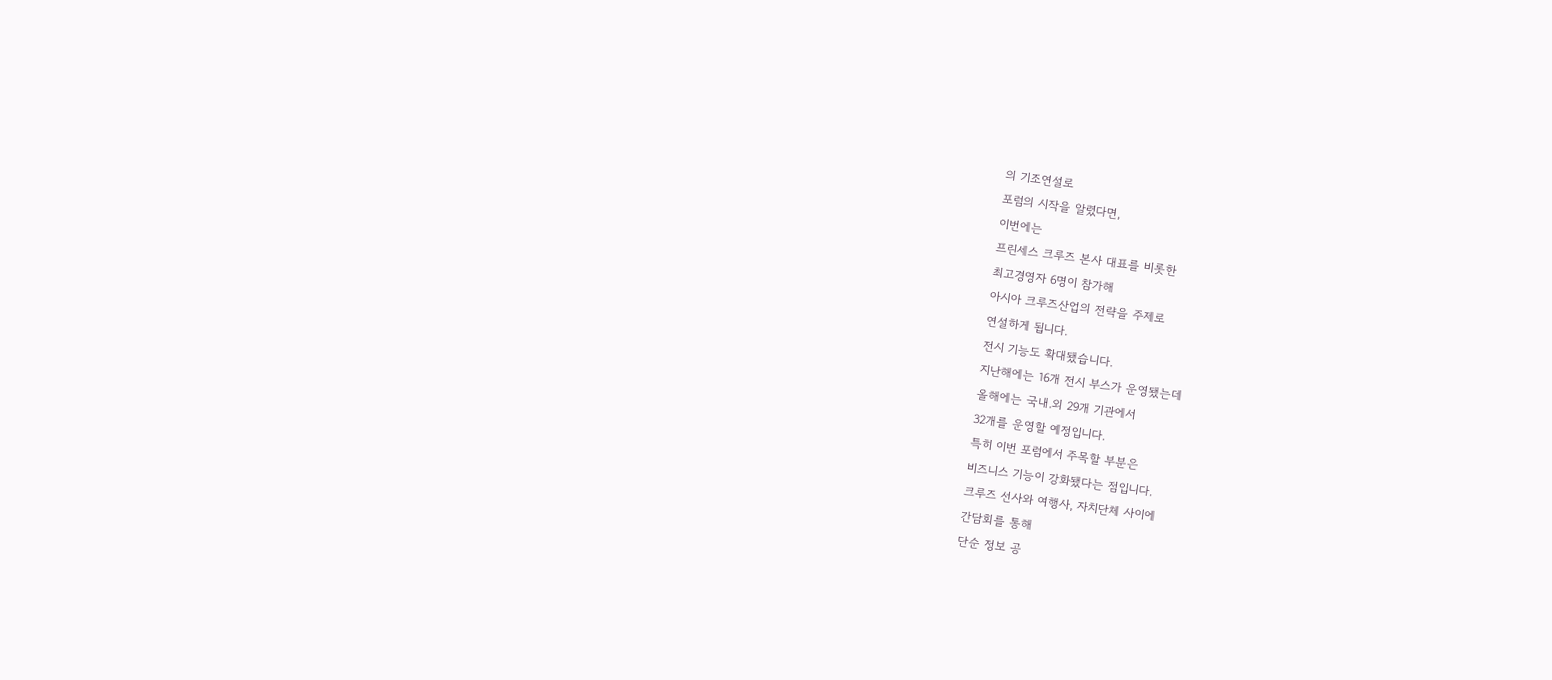의 기조연설로
포럼의 시작을 알렸다면,
이번에는
프린세스 크루즈 본사 대표를 비롯한
최고경영자 6명이 참가해
아시아 크루즈산업의 전략을 주제로
연설하게 됩니다.
전시 기능도 확대됐습니다.
지난해에는 16개 전시 부스가 운영됐는데
올해에는 국내.외 29개 기관에서
32개를 운영할 예정입니다.
특히 이번 포럼에서 주목할 부분은
비즈니스 기능이 강화됐다는 점입니다.
크루즈 선사와 여행사, 자치단체 사이에
간담회를 통해
단순 정보 공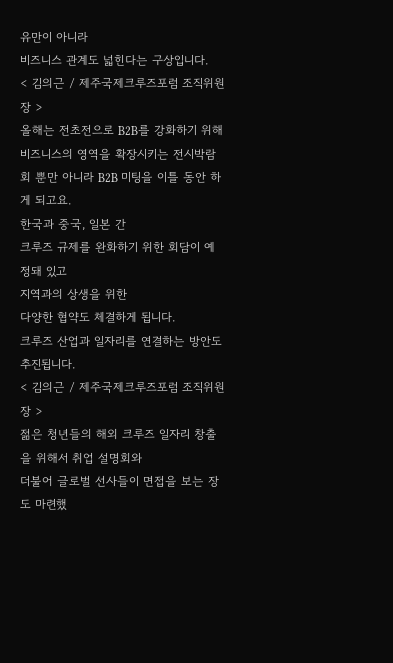유만이 아니라
비즈니스 관계도 넓힌다는 구상입니다.
< 김의근 / 제주국제크루즈포럼 조직위원장 >
올해는 전초전으로 B2B를 강화하기 위해 비즈니스의 영역을 확장시키는 전시박람회 뿐만 아니라 B2B 미팅을 이틀 동안 하게 되고요.
한국과 중국, 일본 간
크루즈 규제를 완화하기 위한 회담이 예정돼 있고
지역과의 상생을 위한
다양한 협약도 체결하게 됩니다.
크루즈 산업과 일자리를 연결하는 방안도 추진됩니다.
< 김의근 / 제주국제크루즈포럼 조직위원장 >
젊은 청년들의 해외 크루즈 일자리 창출을 위해서 취업 설명회와
더불어 글로벌 선사들이 면접을 보는 장도 마련했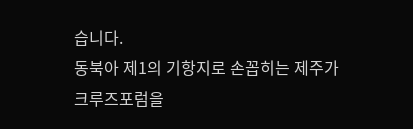습니다.
동북아 제1의 기항지로 손꼽히는 제주가
크루즈포럼을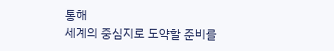통해
세계의 중심지로 도약할 준비를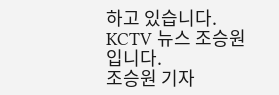하고 있습니다.
KCTV 뉴스 조승원입니다.
조승원 기자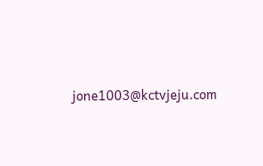jone1003@kctvjeju.com